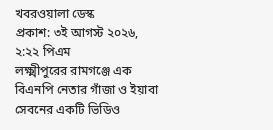খবরওয়ালা ডেস্ক
প্রকাশ: ৩ই আগস্ট ২০২৬, ২:২২ পিএম
লক্ষ্মীপুরের রামগঞ্জে এক বিএনপি নেতার গাঁজা ও ইয়াবা সেবনের একটি ভিডিও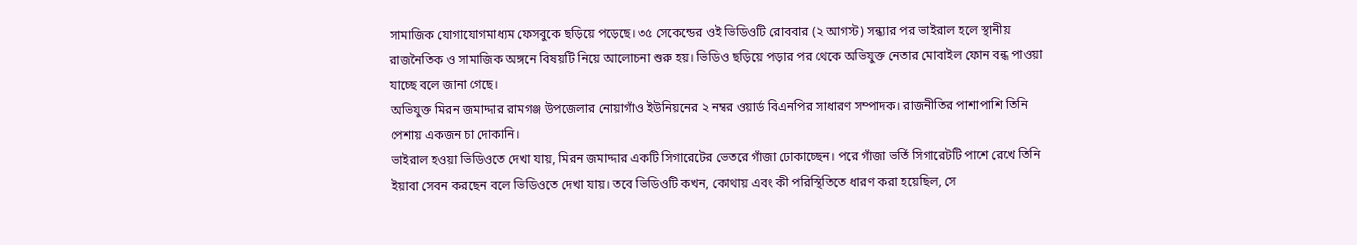সামাজিক যোগাযোগমাধ্যম ফেসবুকে ছড়িয়ে পড়েছে। ৩৫ সেকেন্ডের ওই ভিডিওটি রোববার (২ আগস্ট) সন্ধ্যার পর ভাইরাল হলে স্থানীয় রাজনৈতিক ও সামাজিক অঙ্গনে বিষয়টি নিয়ে আলোচনা শুরু হয়। ভিডিও ছড়িয়ে পড়ার পর থেকে অভিযুক্ত নেতার মোবাইল ফোন বন্ধ পাওয়া যাচ্ছে বলে জানা গেছে।
অভিযুক্ত মিরন জমাদ্দার রামগঞ্জ উপজেলার নোয়াগাঁও ইউনিয়নের ২ নম্বর ওয়ার্ড বিএনপির সাধারণ সম্পাদক। রাজনীতির পাশাপাশি তিনি পেশায় একজন চা দোকানি।
ভাইরাল হওয়া ভিডিওতে দেখা যায়, মিরন জমাদ্দার একটি সিগারেটের ভেতরে গাঁজা ঢোকাচ্ছেন। পরে গাঁজা ভর্তি সিগারেটটি পাশে রেখে তিনি ইয়াবা সেবন করছেন বলে ভিডিওতে দেখা যায়। তবে ভিডিওটি কখন, কোথায় এবং কী পরিস্থিতিতে ধারণ করা হয়েছিল, সে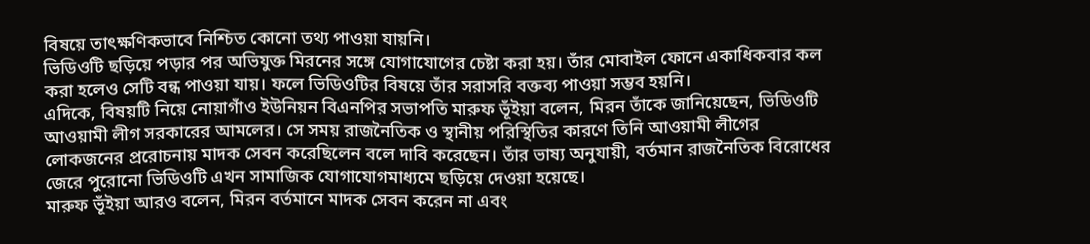বিষয়ে তাৎক্ষণিকভাবে নিশ্চিত কোনো তথ্য পাওয়া যায়নি।
ভিডিওটি ছড়িয়ে পড়ার পর অভিযুক্ত মিরনের সঙ্গে যোগাযোগের চেষ্টা করা হয়। তাঁর মোবাইল ফোনে একাধিকবার কল করা হলেও সেটি বন্ধ পাওয়া যায়। ফলে ভিডিওটির বিষয়ে তাঁর সরাসরি বক্তব্য পাওয়া সম্ভব হয়নি।
এদিকে, বিষয়টি নিয়ে নোয়াগাঁও ইউনিয়ন বিএনপির সভাপতি মারুফ ভূঁইয়া বলেন, মিরন তাঁকে জানিয়েছেন, ভিডিওটি আওয়ামী লীগ সরকারের আমলের। সে সময় রাজনৈতিক ও স্থানীয় পরিস্থিতির কারণে তিনি আওয়ামী লীগের লোকজনের প্ররোচনায় মাদক সেবন করেছিলেন বলে দাবি করেছেন। তাঁর ভাষ্য অনুযায়ী, বর্তমান রাজনৈতিক বিরোধের জেরে পুরোনো ভিডিওটি এখন সামাজিক যোগাযোগমাধ্যমে ছড়িয়ে দেওয়া হয়েছে।
মারুফ ভূঁইয়া আরও বলেন, মিরন বর্তমানে মাদক সেবন করেন না এবং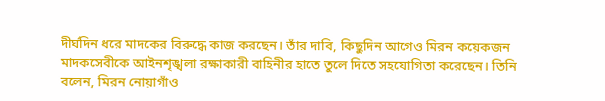দীর্ঘদিন ধরে মাদকের বিরুদ্ধে কাজ করছেন। তাঁর দাবি, কিছুদিন আগেও মিরন কয়েকজন মাদকসেবীকে আইনশৃঙ্খলা রক্ষাকারী বাহিনীর হাতে তুলে দিতে সহযোগিতা করেছেন। তিনি বলেন, মিরন নোয়াগাঁও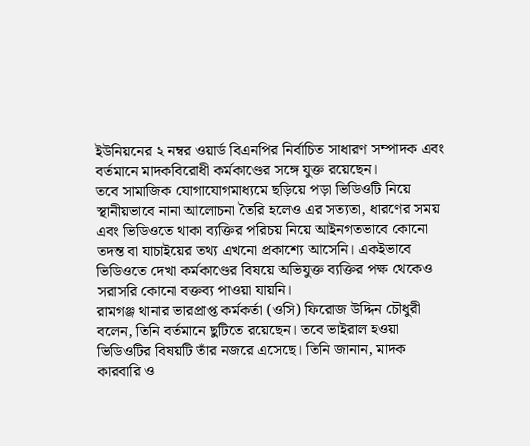ইউনিয়নের ২ নম্বর ওয়ার্ড বিএনপির নির্বাচিত সাধারণ সম্পাদক এবং বর্তমানে মাদকবিরোধী কর্মকাণ্ডের সঙ্গে যুক্ত রয়েছেন।
তবে সামাজিক যোগাযোগমাধ্যমে ছড়িয়ে পড়া ভিডিওটি নিয়ে স্থানীয়ভাবে নানা আলোচনা তৈরি হলেও এর সত্যতা, ধারণের সময় এবং ভিডিওতে থাকা ব্যক্তির পরিচয় নিয়ে আইনগতভাবে কোনো তদন্ত বা যাচাইয়ের তথ্য এখনো প্রকাশ্যে আসেনি। একইভাবে ভিডিওতে দেখা কর্মকাণ্ডের বিষয়ে অভিযুক্ত ব্যক্তির পক্ষ থেকেও সরাসরি কোনো বক্তব্য পাওয়া যায়নি।
রামগঞ্জ থানার ভারপ্রাপ্ত কর্মকর্তা (ওসি) ফিরোজ উদ্দিন চৌধুরী বলেন, তিনি বর্তমানে ছুটিতে রয়েছেন। তবে ভাইরাল হওয়া ভিডিওটির বিষয়টি তাঁর নজরে এসেছে। তিনি জানান, মাদক কারবারি ও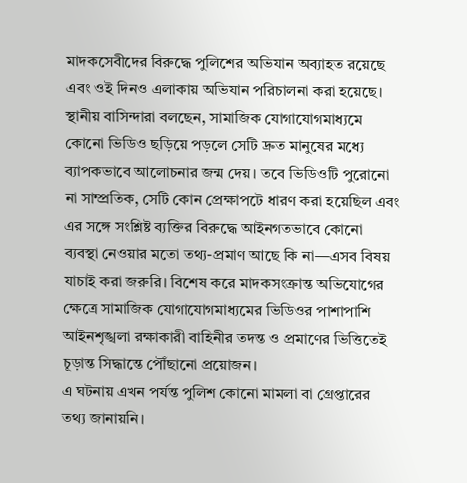মাদকসেবীদের বিরুদ্ধে পুলিশের অভিযান অব্যাহত রয়েছে এবং ওই দিনও এলাকায় অভিযান পরিচালনা করা হয়েছে।
স্থানীয় বাসিন্দারা বলছেন, সামাজিক যোগাযোগমাধ্যমে কোনো ভিডিও ছড়িয়ে পড়লে সেটি দ্রুত মানুষের মধ্যে ব্যাপকভাবে আলোচনার জন্ম দেয়। তবে ভিডিওটি পুরোনো না সাম্প্রতিক, সেটি কোন প্রেক্ষাপটে ধারণ করা হয়েছিল এবং এর সঙ্গে সংশ্লিষ্ট ব্যক্তির বিরুদ্ধে আইনগতভাবে কোনো ব্যবস্থা নেওয়ার মতো তথ্য-প্রমাণ আছে কি না—এসব বিষয় যাচাই করা জরুরি। বিশেষ করে মাদকসংক্রান্ত অভিযোগের ক্ষেত্রে সামাজিক যোগাযোগমাধ্যমের ভিডিওর পাশাপাশি আইনশৃঙ্খলা রক্ষাকারী বাহিনীর তদন্ত ও প্রমাণের ভিত্তিতেই চূড়ান্ত সিদ্ধান্তে পৌঁছানো প্রয়োজন।
এ ঘটনায় এখন পর্যন্ত পুলিশ কোনো মামলা বা গ্রেপ্তারের তথ্য জানায়নি।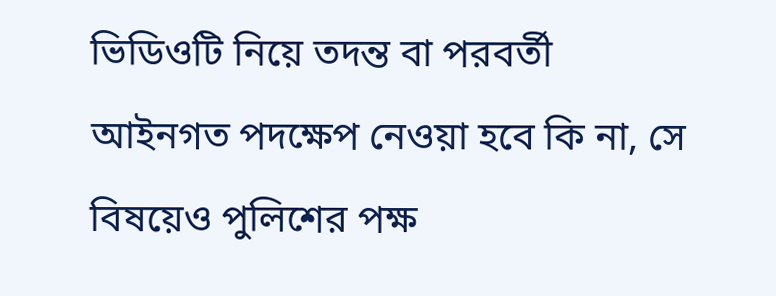ভিডিওটি নিয়ে তদন্ত বা পরবর্তী আইনগত পদক্ষেপ নেওয়া হবে কি না, সে বিষয়েও পুলিশের পক্ষ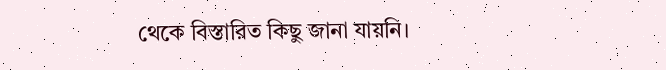থেকে বিস্তারিত কিছু জানা যায়নি।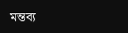মন্তব্য